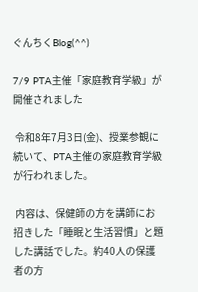ぐんちくBlog(^^)

7/9 PTA主催「家庭教育学級」が開催されました

 令和8年7月3日(金)、授業参観に続いて、PTA主催の家庭教育学級が行われました。

 内容は、保健師の方を講師にお招きした「睡眠と生活習慣」と題した講話でした。約40人の保護者の方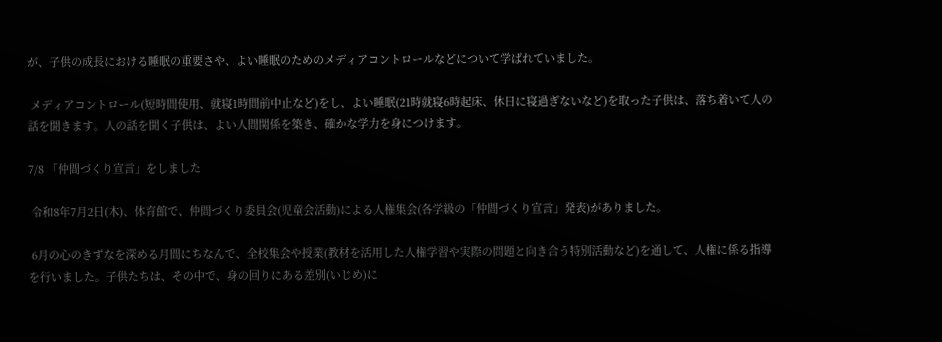が、子供の成長における睡眠の重要さや、よい睡眠のためのメディアコントロールなどについて学ばれていました。

 メディアコントロール(短時間使用、就寝1時間前中止など)をし、よい睡眠(21時就寝6時起床、休日に寝過ぎないなど)を取った子供は、落ち着いて人の話を聞きます。人の話を聞く子供は、よい人間関係を築き、確かな学力を身につけます。

7/8 「仲間づくり宣言」をしました

 令和8年7月2日(木)、体育館で、仲間づくり委員会(児童会活動)による人権集会(各学級の「仲間づくり宣言」発表)がありました。

 6月の心のきずなを深める月間にちなんで、全校集会や授業(教材を活用した人権学習や実際の問題と向き合う特別活動など)を通して、人権に係る指導を行いました。子供たちは、その中で、身の回りにある差別(いじめ)に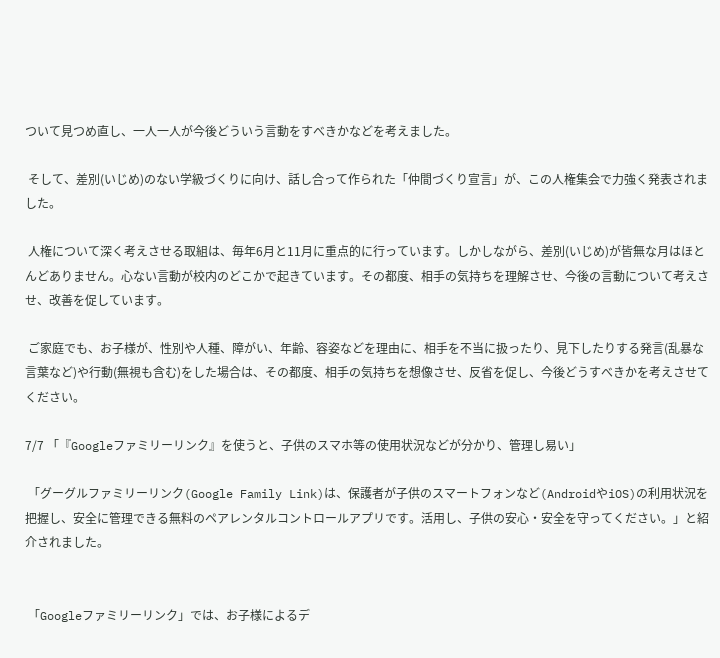ついて見つめ直し、一人一人が今後どういう言動をすべきかなどを考えました。

 そして、差別(いじめ)のない学級づくりに向け、話し合って作られた「仲間づくり宣言」が、この人権集会で力強く発表されました。

 人権について深く考えさせる取組は、毎年6月と11月に重点的に行っています。しかしながら、差別(いじめ)が皆無な月はほとんどありません。心ない言動が校内のどこかで起きています。その都度、相手の気持ちを理解させ、今後の言動について考えさせ、改善を促しています。

 ご家庭でも、お子様が、性別や人種、障がい、年齢、容姿などを理由に、相手を不当に扱ったり、見下したりする発言(乱暴な言葉など)や行動(無視も含む)をした場合は、その都度、相手の気持ちを想像させ、反省を促し、今後どうすべきかを考えさせてください。

7/7 「『Googleファミリーリンク』を使うと、子供のスマホ等の使用状況などが分かり、管理し易い」

 「グーグルファミリーリンク(Google Family Link)は、保護者が子供のスマートフォンなど(AndroidやiOS)の利用状況を把握し、安全に管理できる無料のペアレンタルコントロールアプリです。活用し、子供の安心・安全を守ってください。」と紹介されました。


 「Googleファミリーリンク」では、お子様によるデ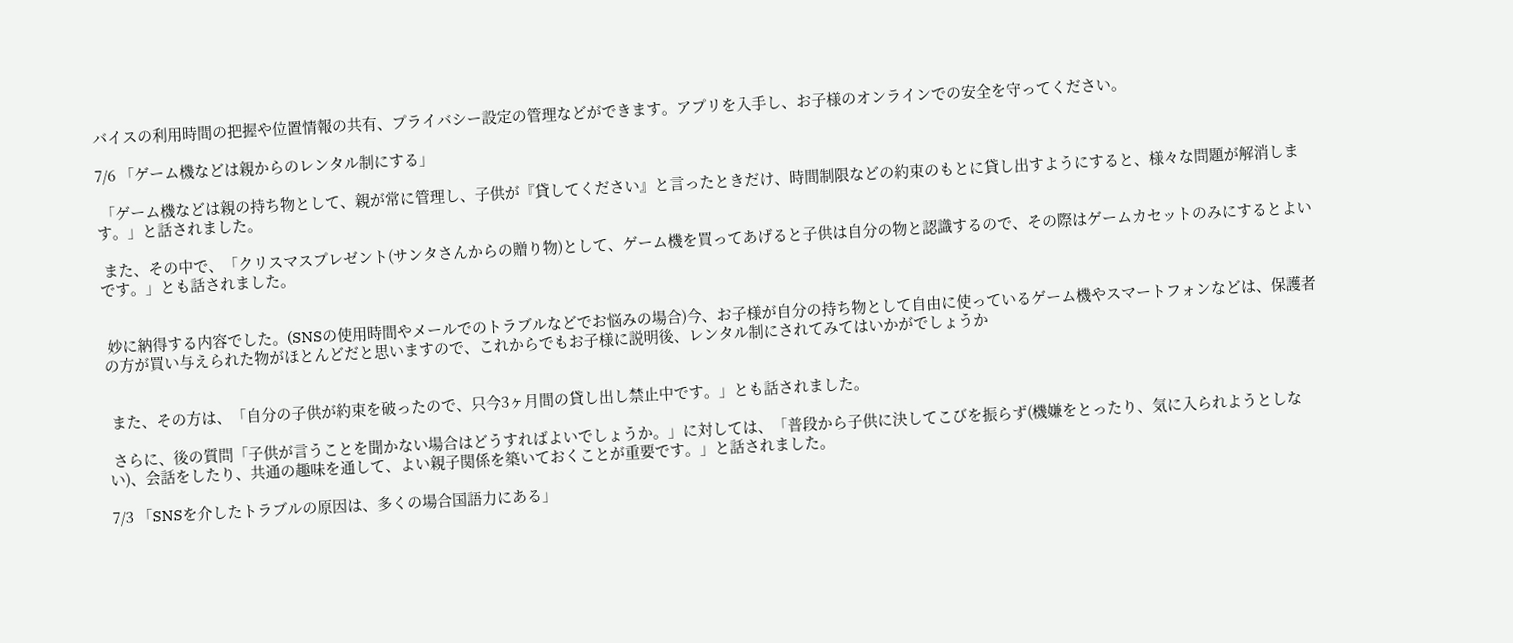バイスの利用時間の把握や位置情報の共有、プライバシー設定の管理などができます。アプリを入手し、お子様のオンラインでの安全を守ってください。

7/6 「ゲーム機などは親からのレンタル制にする」

 「ゲーム機などは親の持ち物として、親が常に管理し、子供が『貸してください』と言ったときだけ、時間制限などの約束のもとに貸し出すようにすると、様々な問題が解消します。」と話されました。

 また、その中で、「クリスマスプレゼント(サンタさんからの贈り物)として、ゲーム機を買ってあげると子供は自分の物と認識するので、その際はゲームカセットのみにするとよいです。」とも話されました。


 妙に納得する内容でした。(SNSの使用時間やメールでのトラブルなどでお悩みの場合)今、お子様が自分の持ち物として自由に使っているゲーム機やスマートフォンなどは、保護者の方が買い与えられた物がほとんどだと思いますので、これからでもお子様に説明後、レンタル制にされてみてはいかがでしょうか


 また、その方は、「自分の子供が約束を破ったので、只今3ヶ月間の貸し出し禁止中です。」とも話されました。

 さらに、後の質問「子供が言うことを聞かない場合はどうすればよいでしょうか。」に対しては、「普段から子供に決してこびを振らず(機嫌をとったり、気に入られようとしない)、会話をしたり、共通の趣味を通して、よい親子関係を築いておくことが重要です。」と話されました。

7/3 「SNSを介したトラブルの原因は、多くの場合国語力にある」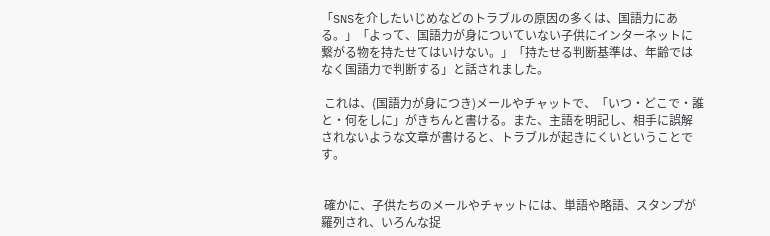「SNSを介したいじめなどのトラブルの原因の多くは、国語力にある。」「よって、国語力が身についていない子供にインターネットに繋がる物を持たせてはいけない。」「持たせる判断基準は、年齢ではなく国語力で判断する」と話されました。

 これは、(国語力が身につき)メールやチャットで、「いつ・どこで・誰と・何をしに」がきちんと書ける。また、主語を明記し、相手に誤解されないような文章が書けると、トラブルが起きにくいということです。


 確かに、子供たちのメールやチャットには、単語や略語、スタンプが羅列され、いろんな捉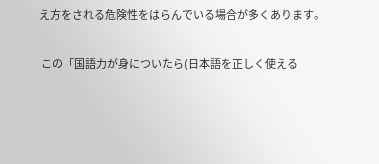え方をされる危険性をはらんでいる場合が多くあります。

 この「国語力が身についたら(日本語を正しく使える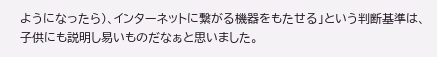ようになったら)、インターネットに繋がる機器をもたせる」という判断基準は、子供にも説明し易いものだなぁと思いました。